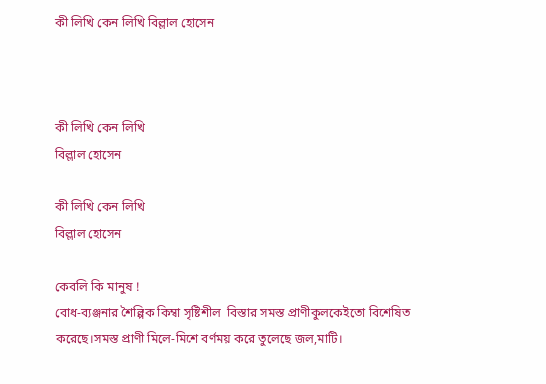কী লিখি কেন লিখি বিল্লাল হোসেন



কী লিখি কেন লিখি
বিল্লাল হোসেন

কী লিখি কেন লিখি
বিল্লাল হোসেন

কেবলি কি মানুষ !
বোধ-ব্যঞ্জনার শৈল্পিক কিম্বা সৃষ্টিশীল  বিস্তার সমস্ত প্রাণীকুলকেইতো বিশেষিত করেছে।সমস্ত প্রাণী মিলে-মিশে বর্ণময় করে তুলেছে জল,মাটি।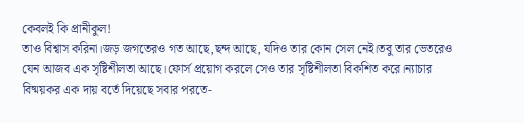কেবলই কি প্রানীকুল!
তাও বিশ্বাস করিনা।জড় জগতেরও গত আছে,ছন্দ আছে, যদিও তার কোন সেল নেই।তবু তার ভেতরেও যেন আজব এক সৃষ্টিশীলতা আছে।ফোর্স প্রয়োগ করলে সেও তার সৃষ্টিশীলতা বিকশিত করে।ন্যাচার  বিষ্ময়কর এক দায় বর্তে দিয়েছে সবার পরতে-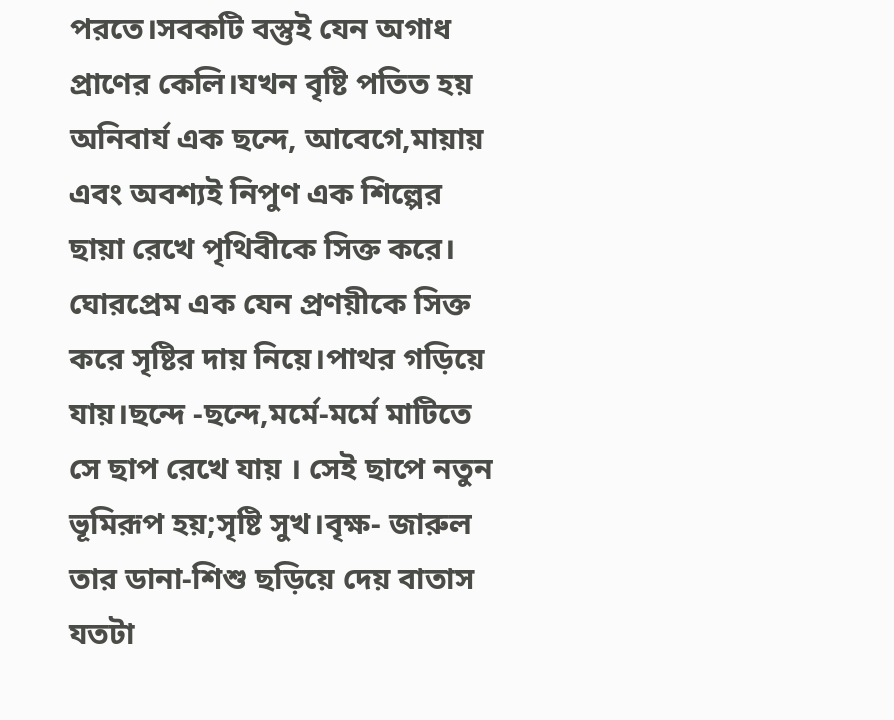পরতে।সবকটি বস্তুই যেন অগাধ প্রাণের কেলি।যখন বৃষ্টি পতিত হয় অনিবার্য এক ছন্দে, আবেগে,মায়ায় এবং অবশ্যই নিপুণ এক শিল্পের ছায়া রেখে পৃথিবীকে সিক্ত করে। ঘোরপ্রেম এক যেন প্রণয়ীকে সিক্ত করে সৃষ্টির দায় নিয়ে।পাথর গড়িয়ে যায়।ছন্দে -ছন্দে,মর্মে-মর্মে মাটিতে সে ছাপ রেখে যায় । সেই ছাপে নতুন ভূমিরূপ হয়;সৃষ্টি সুখ।বৃক্ষ- জারুল তার ডানা-শিশু ছড়িয়ে দেয় বাতাস যতটা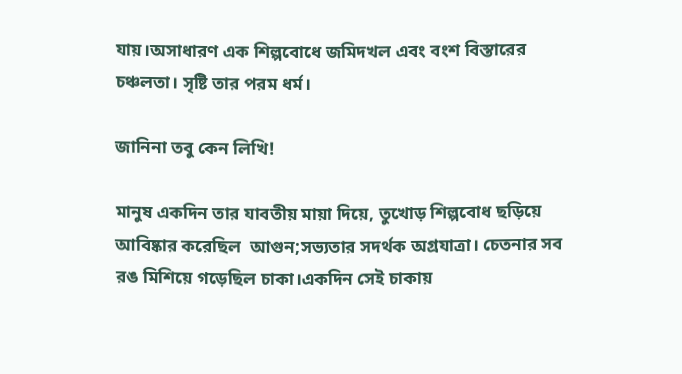যায়।অসাধারণ এক শিল্পবোধে জমিদখল এবং বংশ বিস্তারের চঞ্চলতা। সৃষ্টি তার পরম ধর্ম।

জানিনা তবু কেন লিখি!

মানুষ একদিন তার যাবতীয় মায়া দিয়ে, তুখোড় শিল্পবোধ ছড়িয়ে আবিষ্কার করেছিল  আগুন;সভ্যতার সদর্থক অগ্রযাত্রা। চেতনার সব রঙ মিশিয়ে গড়েছিল চাকা।একদিন সেই চাকায়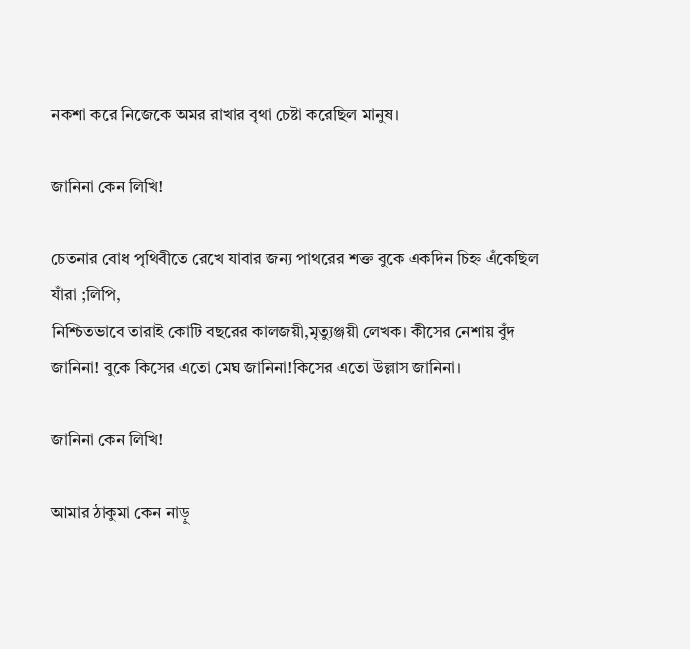নকশা করে নিজেকে অমর রাখার বৃথা চেষ্টা করেছিল মানুষ।

জানিনা কেন লিখি!

চেতনার বোধ পৃথিবীতে রেখে যাবার জন্য পাথরের শক্ত বুকে একদিন চিহ্ন এঁকেছিল যাঁরা ;লিপি,
নিশ্চিতভাবে তারাই কোটি বছরের কালজয়ী,মৃত্যুঞ্জয়ী লেখক। কীসের নেশায় বুঁদ জানিনা! বুকে কিসের এতো মেঘ জানিনা!কিসের এতো উল্লাস জানিনা।

জানিনা কেন লিখি!

আমার ঠাকুমা কেন নাড়ু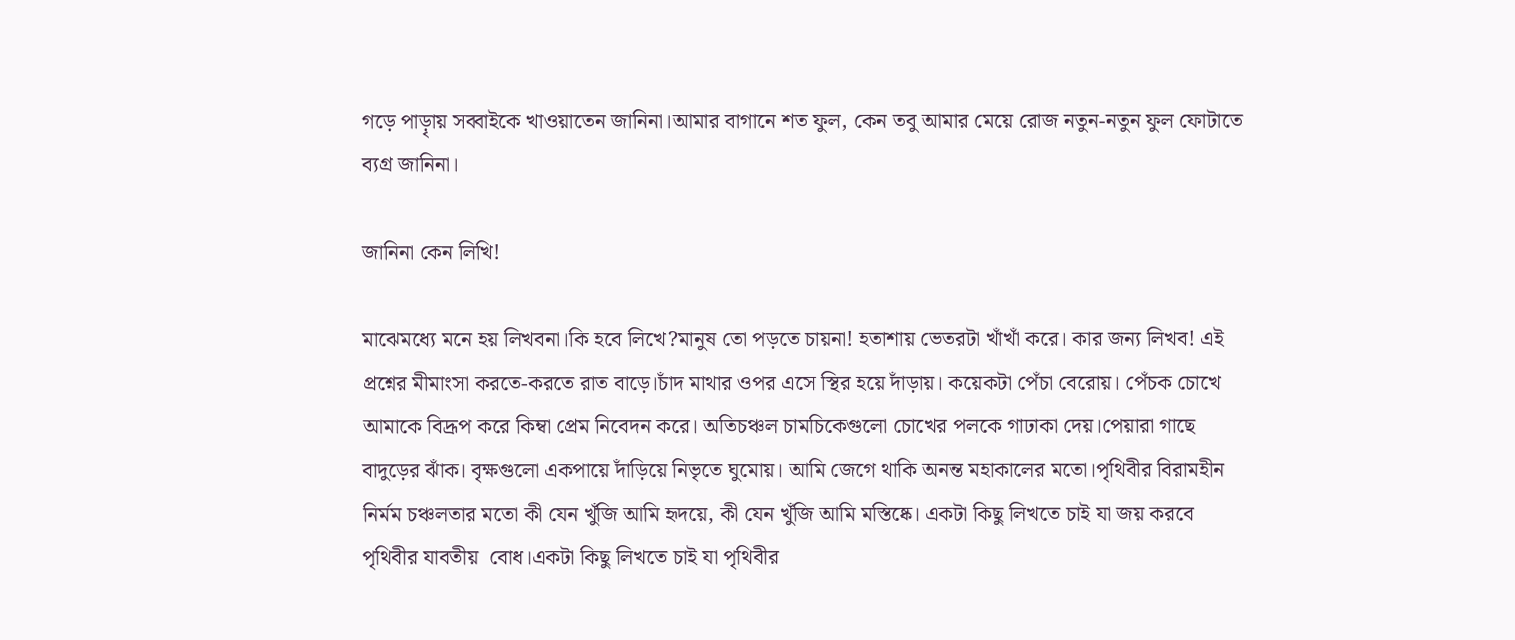গড়ে পাড়াৃয় সব্বাইকে খাওয়াতেন জানিনা।আমার বাগানে শত ফুল, কেন তবু আমার মেয়ে রোজ নতুন-নতুন ফুল ফোটাতে ব্যগ্র জানিনা।

জানিনা কেন লিখি!

মাঝেমধ্যে মনে হয় লিখবনা।কি হবে লিখে?মানুষ তো পড়তে চায়না! হতাশায় ভেতরটা খাঁখাঁ করে। কার জন্য লিখব! এই প্রশ্নের মীমাংসা করতে-করতে রাত বাড়ে।চাঁদ মাথার ওপর এসে স্থির হয়ে দাঁড়ায়। কয়েকটা পেঁচা বেরোয়। পেঁচক চোখে আমাকে বিদ্রূপ করে কিম্বা প্রেম নিবেদন করে। অতিচঞ্চল চামচিকেগুলো চোখের পলকে গাঢাকা দেয়।পেয়ারা গাছে বাদুড়ের ঝাঁক। বৃক্ষগুলো একপায়ে দাঁড়িয়ে নিভৃতে ঘুমোয়। আমি জেগে থাকি অনন্ত মহাকালের মতো।পৃথিবীর বিরামহীন নির্মম চঞ্চলতার মতো কী যেন খুঁজি আমি হৃদয়ে, কী যেন খুঁজি আমি মস্তিষ্কে। একটা কিছু লিখতে চাই যা জয় করবে পৃথিবীর যাবতীয়  বোধ।একটা কিছু লিখতে চাই যা পৃথিবীর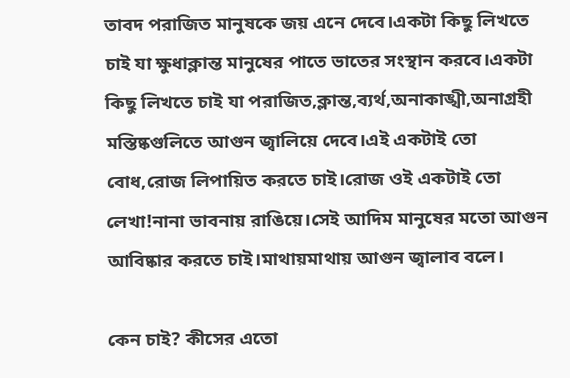তাবদ পরাজিত মানুষকে জয় এনে দেবে।একটা কিছু লিখতে চাই যা ক্ষুধাক্লান্ত মানুষের পাতে ভাতের সংস্থান করবে।একটা কিছু লিখতে চাই যা পরাজিত,ক্লান্ত,ব্যর্থ,অনাকাঙ্খী,অনাগ্রহী মস্তিষ্কগুলিতে আগুন জ্বালিয়ে দেবে।এই একটাই তো বোধ,রোজ লিপায়িত করতে চাই।রোজ ওই একটাই তো লেখা!নানা ভাবনায় রাঙিয়ে।সেই আদিম মানুষের মতো আগুন আবিষ্কার করতে চাই।মাথায়মাথায় আগুন জ্বালাব বলে।

কেন চাই? কীসের এতো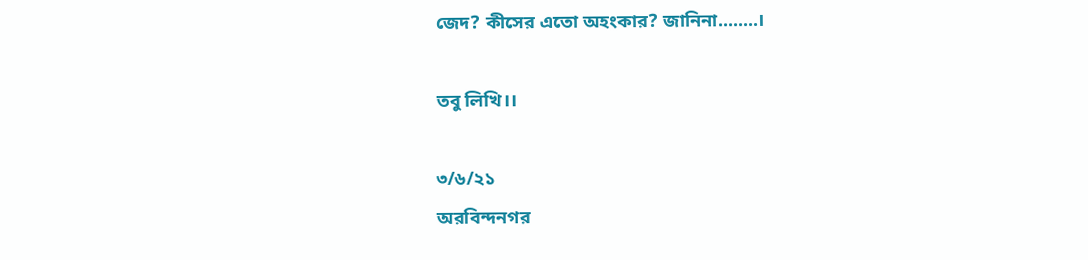জেদ? কীসের এতো অহংকার? জানিনা........।

তবু লিখি।।

৩/৬/২১
অরবিন্দনগর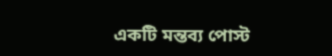একটি মন্তব্য পোস্ট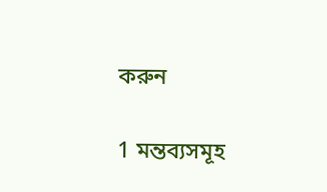করুন

1 মন্তব্যসমূহ